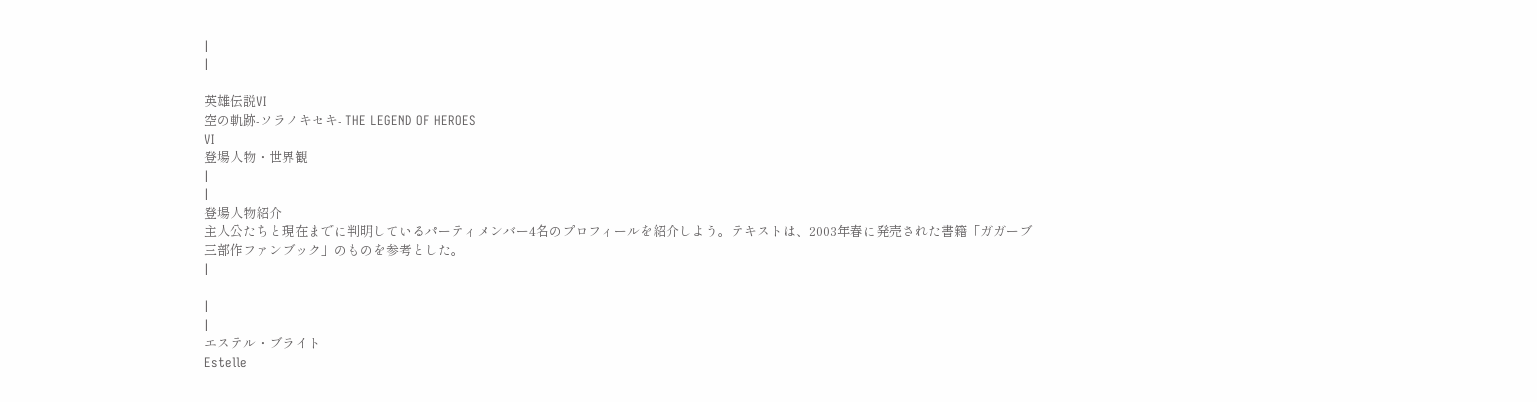|
|

英雄伝説VI
空の軌跡-ソラノキセキ- THE LEGEND OF HEROES
VI
登場人物・世界観
|
|
登場人物紹介
主人公たちと現在までに判明しているパーティメンバー4名のプロフィールを紹介しよう。テキストは、2003年春に発売された書籍「ガガーブ三部作ファンブック」のものを参考とした。
|

|
|
エステル・ブライト
Estelle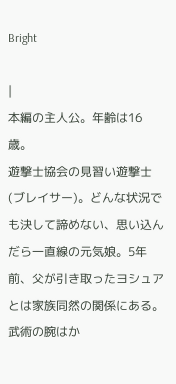Bright

|
本編の主人公。年齢は16歳。
遊撃士協会の見習い遊撃士(ブレイサー)。どんな状況でも決して諦めない、思い込んだら一直線の元気娘。5年前、父が引き取ったヨシュアとは家族同然の関係にある。
武術の腕はか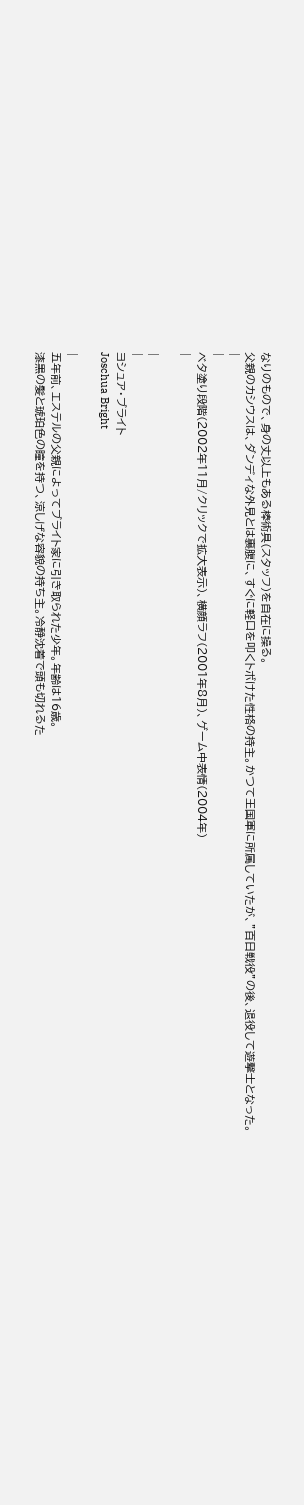なりのもので、身の丈以上もある棒術具(スタッフ)を自在に操る。
父親のカシウスは、ダンディな外見とは裏腹に、すぐに軽口を叩くトボけた性格の持主。かつて王国軍に所属していたが、”百日戦役”の後、退役して遊撃士となった。
|
|
ベタ塗り段階(2002年11月/クリックで拡大表示)、横顔ラフ(2001年8月)、ゲーム中表情(2004年)
|

|
|
ヨシュア・ブライト
Joschua Bright

|
五年前、エステルの父親によってブライト家に引き取られた少年。年齢は16歳。
漆黒の髪と琥珀色の瞳を持つ、涼しげな容貌の持ち主。冷静沈着で頭も切れるた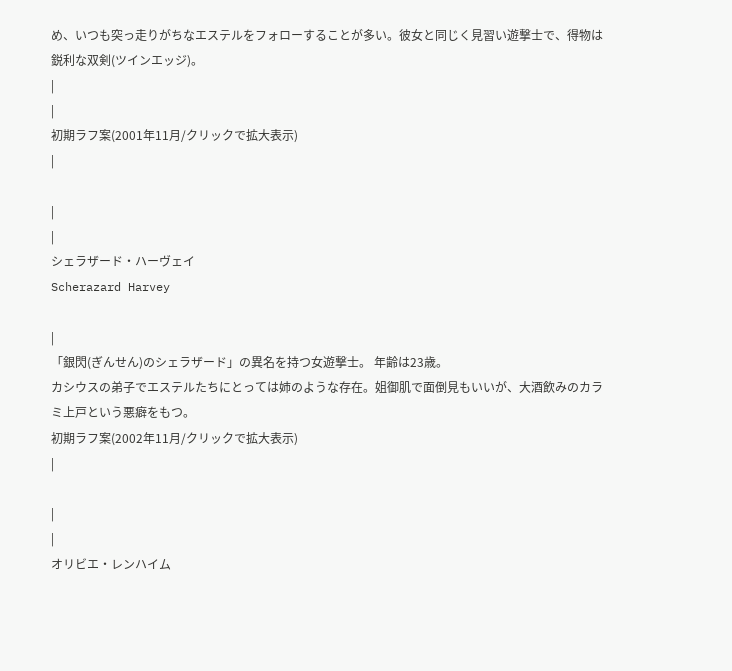め、いつも突っ走りがちなエステルをフォローすることが多い。彼女と同じく見習い遊撃士で、得物は鋭利な双剣(ツインエッジ)。
|
|
初期ラフ案(2001年11月/クリックで拡大表示)
|

|
|
シェラザード・ハーヴェイ
Scherazard Harvey

|
「銀閃(ぎんせん)のシェラザード」の異名を持つ女遊撃士。 年齢は23歳。
カシウスの弟子でエステルたちにとっては姉のような存在。姐御肌で面倒見もいいが、大酒飲みのカラミ上戸という悪癖をもつ。
初期ラフ案(2002年11月/クリックで拡大表示)
|

|
|
オリビエ・レンハイム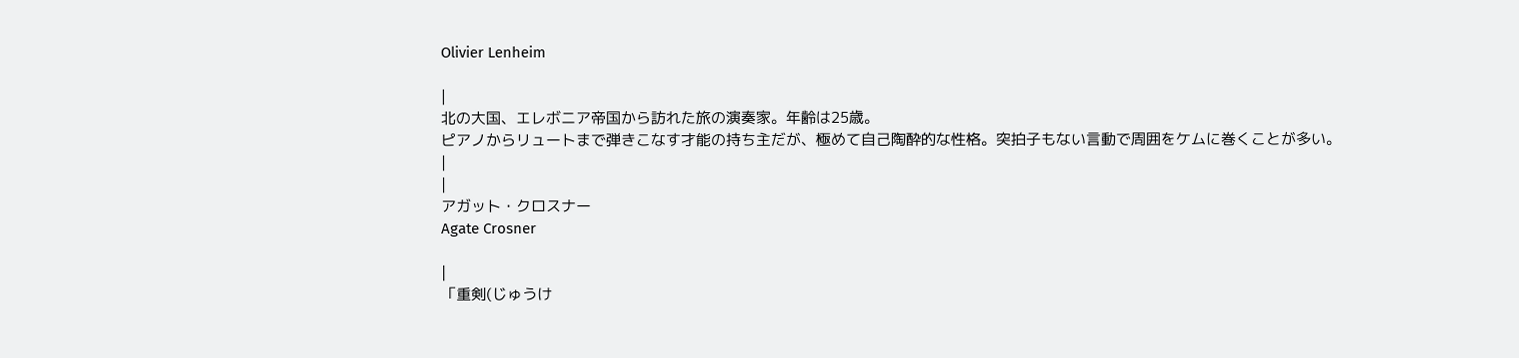Olivier Lenheim

|
北の大国、エレボニア帝国から訪れた旅の演奏家。年齢は25歳。
ピアノからリュートまで弾きこなす才能の持ち主だが、極めて自己陶酔的な性格。突拍子もない言動で周囲をケムに巻くことが多い。
|
|
アガット・クロスナー
Agate Crosner

|
「重剣(じゅうけ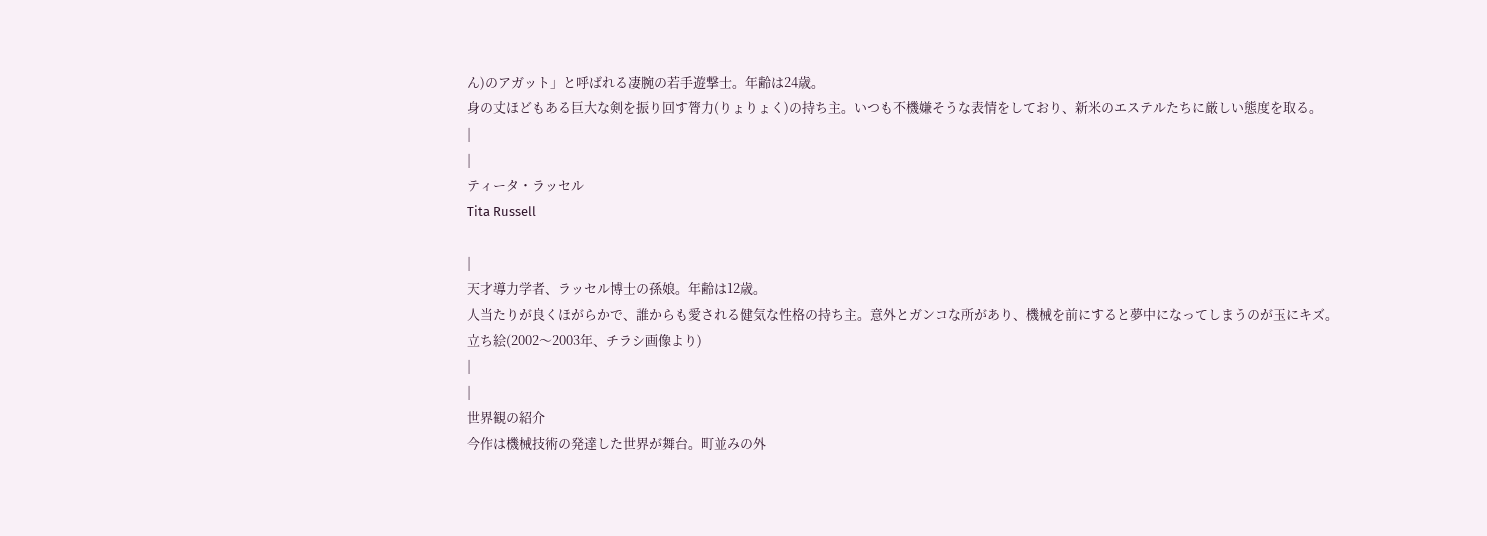ん)のアガット」と呼ばれる凄腕の若手遊撃士。年齢は24歳。
身の丈ほどもある巨大な剣を振り回す膂力(りょりょく)の持ち主。いつも不機嫌そうな表情をしており、新米のエステルたちに厳しい態度を取る。
|
|
ティータ・ラッセル
Tita Russell

|
天才導力学者、ラッセル博士の孫娘。年齢は12歳。
人当たりが良くほがらかで、誰からも愛される健気な性格の持ち主。意外とガンコな所があり、機械を前にすると夢中になってしまうのが玉にキズ。
立ち絵(2002〜2003年、チラシ画像より)
|
|
世界観の紹介
今作は機械技術の発達した世界が舞台。町並みの外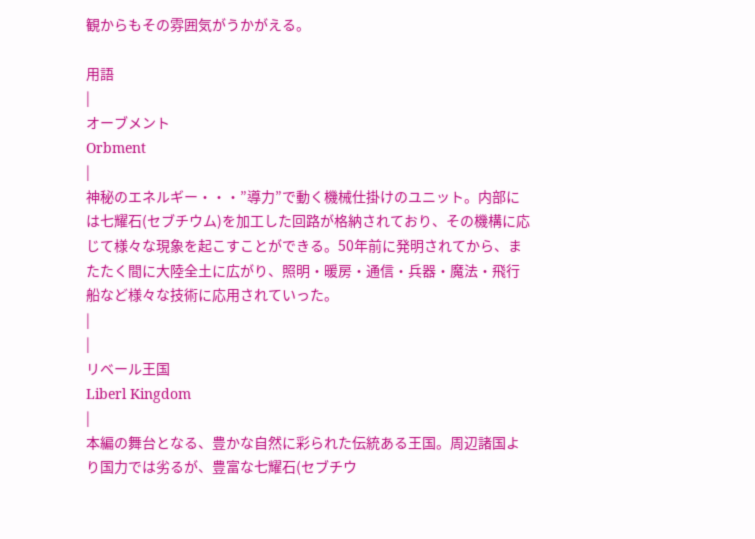観からもその雰囲気がうかがえる。

用語
|
オーブメント
Orbment
|
神秘のエネルギー・・・”導力”で動く機械仕掛けのユニット。内部には七耀石(セブチウム)を加工した回路が格納されており、その機構に応じて様々な現象を起こすことができる。50年前に発明されてから、またたく間に大陸全土に広がり、照明・暖房・通信・兵器・魔法・飛行船など様々な技術に応用されていった。
|
|
リベール王国
Liberl Kingdom
|
本編の舞台となる、豊かな自然に彩られた伝統ある王国。周辺諸国より国力では劣るが、豊富な七耀石(セブチウ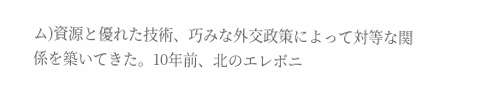ム)資源と優れた技術、巧みな外交政策によって対等な関係を築いてきた。10年前、北のエレボニ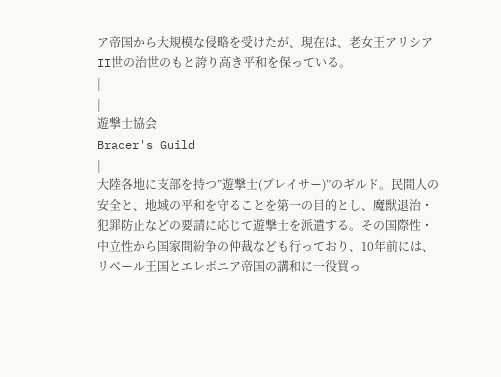ア帝国から大規模な侵略を受けたが、現在は、老女王アリシアII世の治世のもと誇り高き平和を保っている。
|
|
遊撃士協会
Bracer's Guild
|
大陸各地に支部を持つ”遊撃士(ブレイサー)”のギルド。民間人の安全と、地域の平和を守ることを第一の目的とし、魔獣退治・犯罪防止などの要請に応じて遊撃士を派遣する。その国際性・中立性から国家間紛争の仲裁なども行っており、10年前には、リベール王国とエレボニア帝国の講和に一役買っ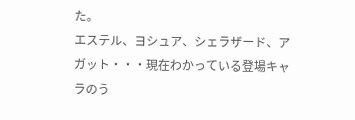た。
エステル、ヨシュア、シェラザード、アガット・・・現在わかっている登場キャラのう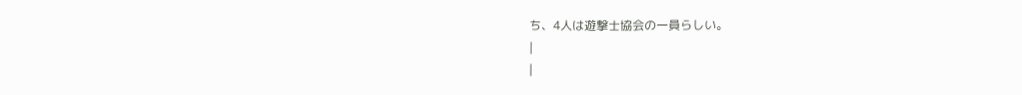ち、4人は遊撃士協会の一員らしい。
|
|